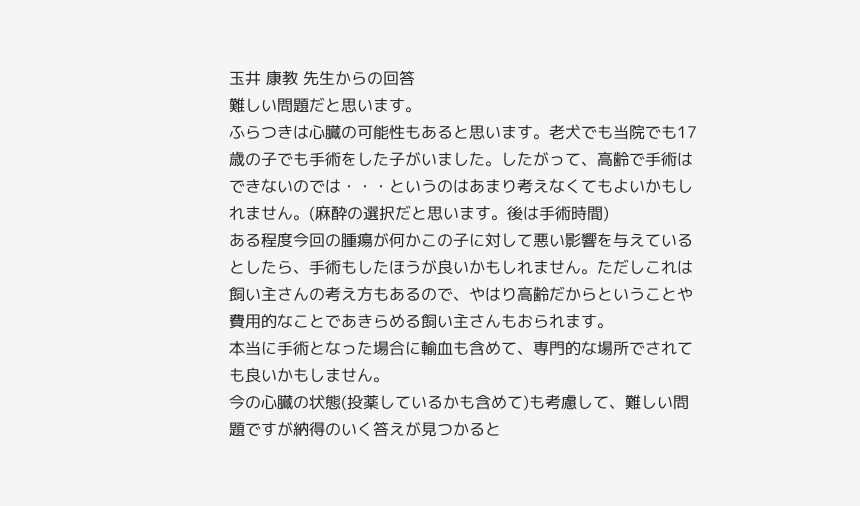玉井 康教 先生からの回答
難しい問題だと思います。
ふらつきは心臓の可能性もあると思います。老犬でも当院でも17歳の子でも手術をした子がいました。したがって、高齢で手術はできないのでは・・・というのはあまり考えなくてもよいかもしれません。(麻酔の選択だと思います。後は手術時間)
ある程度今回の腫瘍が何かこの子に対して悪い影響を与えているとしたら、手術もしたほうが良いかもしれません。ただしこれは飼い主さんの考え方もあるので、やはり高齢だからということや費用的なことであきらめる飼い主さんもおられます。
本当に手術となった場合に輸血も含めて、専門的な場所でされても良いかもしません。
今の心臓の状態(投薬しているかも含めて)も考慮して、難しい問題ですが納得のいく答えが見つかると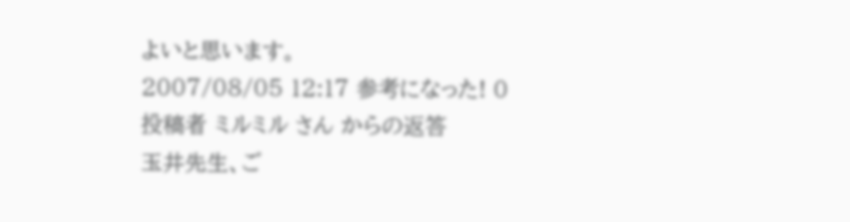よいと思います。
2007/08/05 12:17 参考になった! 0
投稿者 ミルミル さん からの返答
玉井先生、ご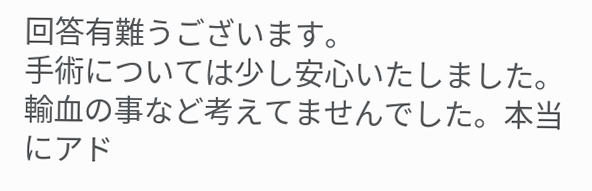回答有難うございます。
手術については少し安心いたしました。輸血の事など考えてませんでした。本当にアド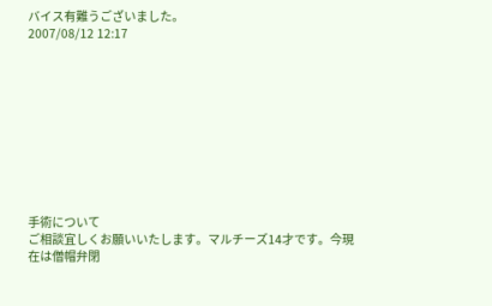バイス有難うございました。
2007/08/12 12:17










手術について
ご相談宜しくお願いいたします。マルチーズ14才です。今現在は僧帽弁閉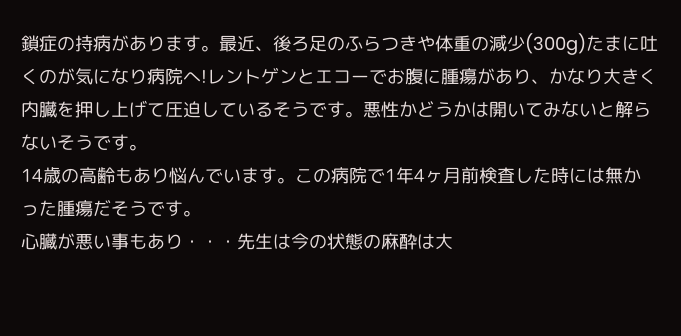鎖症の持病があります。最近、後ろ足のふらつきや体重の減少(300g)たまに吐くのが気になり病院へ!レントゲンとエコーでお腹に腫瘍があり、かなり大きく内臓を押し上げて圧迫しているそうです。悪性かどうかは開いてみないと解らないそうです。
14歳の高齢もあり悩んでいます。この病院で1年4ヶ月前検査した時には無かった腫瘍だそうです。
心臓が悪い事もあり・・・先生は今の状態の麻酔は大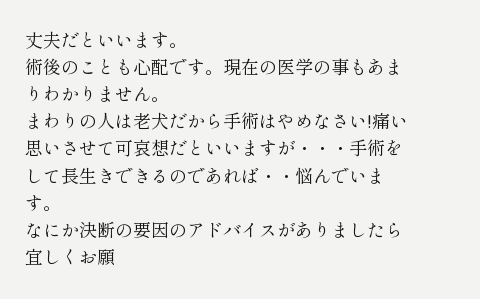丈夫だといいます。
術後のことも心配です。現在の医学の事もあまりわかりません。
まわりの人は老犬だから手術はやめなさい!痛い思いさせて可哀想だといいますが・・・手術をして長生きできるのであれば・・悩んでいます。
なにか決断の要因のアドバイスがありましたら宜しくお願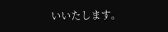いいたします。